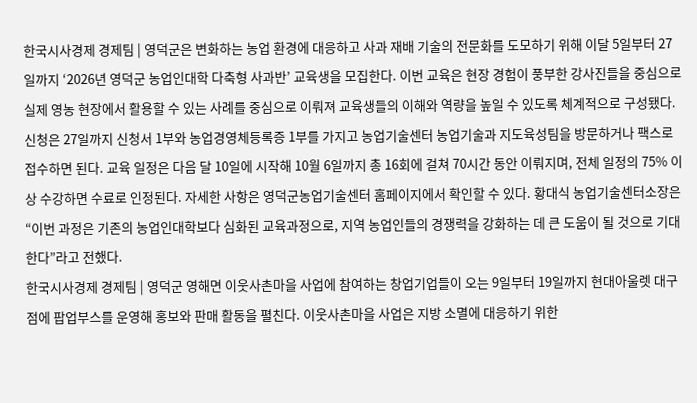한국시사경제 경제팀 | 영덕군은 변화하는 농업 환경에 대응하고 사과 재배 기술의 전문화를 도모하기 위해 이달 5일부터 27일까지 ‘2026년 영덕군 농업인대학 다축형 사과반’ 교육생을 모집한다. 이번 교육은 현장 경험이 풍부한 강사진들을 중심으로 실제 영농 현장에서 활용할 수 있는 사례를 중심으로 이뤄져 교육생들의 이해와 역량을 높일 수 있도록 체계적으로 구성됐다. 신청은 27일까지 신청서 1부와 농업경영체등록증 1부를 가지고 농업기술센터 농업기술과 지도육성팀을 방문하거나 팩스로 접수하면 된다. 교육 일정은 다음 달 10일에 시작해 10월 6일까지 총 16회에 걸쳐 70시간 동안 이뤄지며, 전체 일정의 75% 이상 수강하면 수료로 인정된다. 자세한 사항은 영덕군농업기술센터 홈페이지에서 확인할 수 있다. 황대식 농업기술센터소장은 “이번 과정은 기존의 농업인대학보다 심화된 교육과정으로, 지역 농업인들의 경쟁력을 강화하는 데 큰 도움이 될 것으로 기대한다”라고 전했다.
한국시사경제 경제팀 | 영덕군 영해면 이웃사촌마을 사업에 참여하는 창업기업들이 오는 9일부터 19일까지 현대아울렛 대구점에 팝업부스를 운영해 홍보와 판매 활동을 펼친다. 이웃사촌마을 사업은 지방 소멸에 대응하기 위한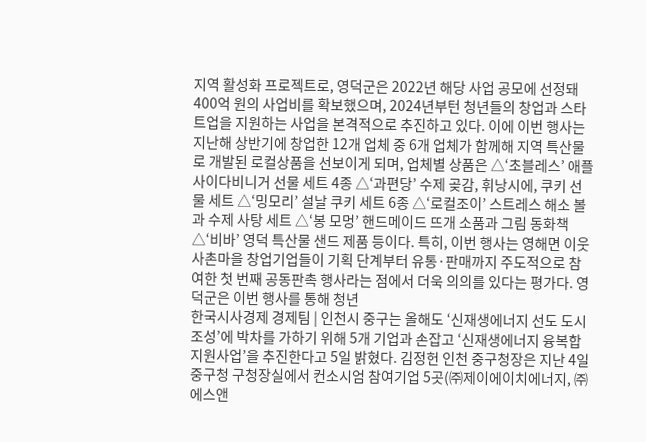지역 활성화 프로젝트로, 영덕군은 2022년 해당 사업 공모에 선정돼 400억 원의 사업비를 확보했으며, 2024년부턴 청년들의 창업과 스타트업을 지원하는 사업을 본격적으로 추진하고 있다. 이에 이번 행사는 지난해 상반기에 창업한 12개 업체 중 6개 업체가 함께해 지역 특산물로 개발된 로컬상품을 선보이게 되며, 업체별 상품은 △‘초블레스’ 애플사이다비니거 선물 세트 4종 △‘과편당’ 수제 곶감, 휘낭시에, 쿠키 선물 세트 △‘밍모리’ 설날 쿠키 세트 6종 △‘로컬조이’ 스트레스 해소 볼과 수제 사탕 세트 △‘봉 모멍’ 핸드메이드 뜨개 소품과 그림 동화책 △‘비바’ 영덕 특산물 샌드 제품 등이다. 특히, 이번 행사는 영해면 이웃사촌마을 창업기업들이 기획 단계부터 유통·판매까지 주도적으로 참여한 첫 번째 공동판촉 행사라는 점에서 더욱 의의를 있다는 평가다. 영덕군은 이번 행사를 통해 청년
한국시사경제 경제팀 | 인천시 중구는 올해도 ‘신재생에너지 선도 도시 조성’에 박차를 가하기 위해 5개 기업과 손잡고 ‘신재생에너지 융복합지원사업’을 추진한다고 5일 밝혔다. 김정헌 인천 중구청장은 지난 4일 중구청 구청장실에서 컨소시엄 참여기업 5곳(㈜제이에이치에너지, ㈜에스앤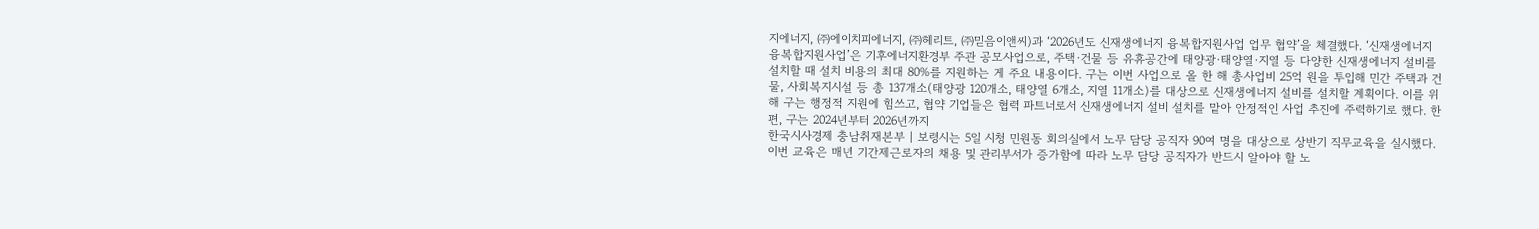지에너지, ㈜에이치피에너지, ㈜헤리트, ㈜믿음이앤씨)과 ‘2026년도 신재생에너지 융복합지원사업 업무 협약’을 체결했다. ‘신재생에너지 융복합지원사업’은 기후에너지환경부 주관 공모사업으로, 주택·건물 등 유휴공간에 태양광·태양열·지열 등 다양한 신재생에너지 설비를 설치할 때 설치 비용의 최대 80%를 지원하는 게 주요 내용이다. 구는 이번 사업으로 올 한 해 총사업비 25억 원을 투입해 민간 주택과 건물, 사회복지시설 등 총 137개소(태양광 120개소, 태양열 6개소, 지열 11개소)를 대상으로 신재생에너지 설비를 설치할 계획이다. 이를 위해 구는 행정적 지원에 힘쓰고, 협약 기업들은 협력 파트너로서 신재생에너지 설비 설치를 맡아 안정적인 사업 추진에 주력하기로 했다. 한편, 구는 2024년부터 2026년까지
한국시사경제 충남취재본부 | 보령시는 5일 시청 민원동 회의실에서 노무 담당 공직자 90여 명을 대상으로 상반기 직무교육을 실시했다. 이번 교육은 매년 기간제근로자의 채용 및 관리부서가 증가함에 따라 노무 담당 공직자가 반드시 알아야 할 노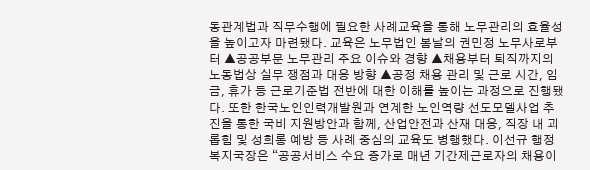동관계법과 직무수행에 필요한 사례교육을 통해 노무관리의 효율성을 높이고자 마련됐다. 교육은 노무법인 봄날의 권민정 노무사로부터 ▲공공부문 노무관리 주요 이슈와 경향 ▲채용부터 퇴직까지의 노동법상 실무 쟁점과 대응 방향 ▲공정 채용 관리 및 근로 시간, 임금, 휴가 등 근로기준법 전반에 대한 이해를 높이는 과정으로 진행됐다. 또한 한국노인인력개발원과 연계한 노인역량 선도모델사업 추진을 통한 국비 지원방안과 함께, 산업안전과 산재 대응, 직장 내 괴롭힘 및 성희롱 예방 등 사례 중심의 교육도 병행했다. 이선규 행정복지국장은 “공공서비스 수요 증가로 매년 기간제근로자의 채용이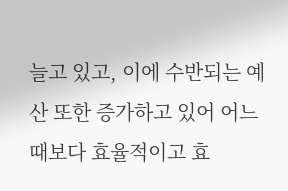늘고 있고, 이에 수반되는 예산 또한 증가하고 있어 어느 때보다 효율적이고 효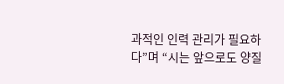과적인 인력 관리가 필요하다”며 “시는 앞으로도 양질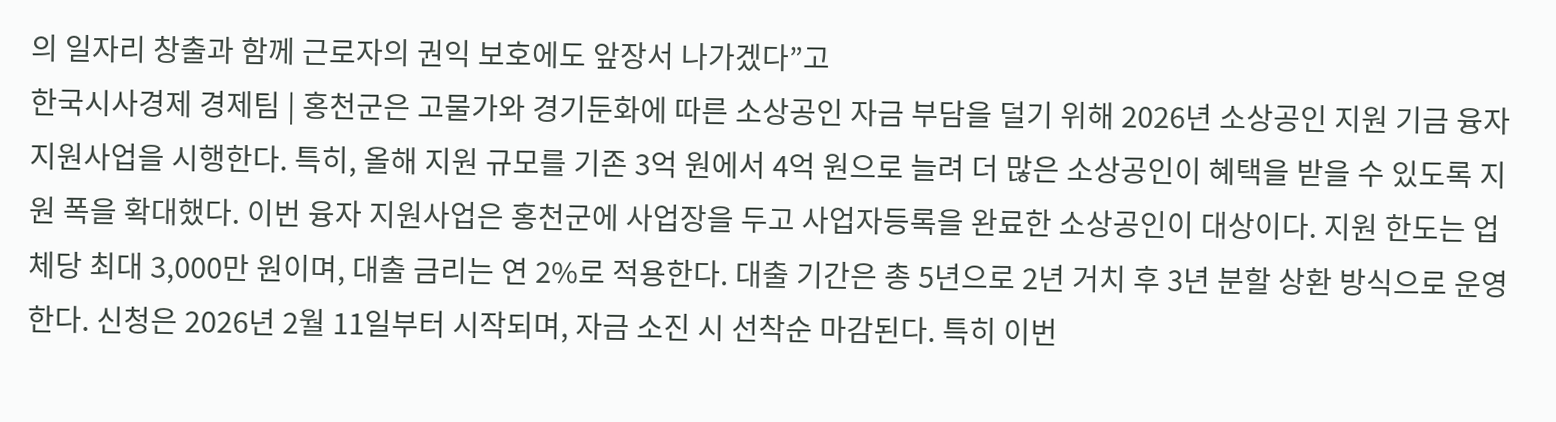의 일자리 창출과 함께 근로자의 권익 보호에도 앞장서 나가겠다”고
한국시사경제 경제팀 | 홍천군은 고물가와 경기둔화에 따른 소상공인 자금 부담을 덜기 위해 2026년 소상공인 지원 기금 융자 지원사업을 시행한다. 특히, 올해 지원 규모를 기존 3억 원에서 4억 원으로 늘려 더 많은 소상공인이 혜택을 받을 수 있도록 지원 폭을 확대했다. 이번 융자 지원사업은 홍천군에 사업장을 두고 사업자등록을 완료한 소상공인이 대상이다. 지원 한도는 업체당 최대 3,000만 원이며, 대출 금리는 연 2%로 적용한다. 대출 기간은 총 5년으로 2년 거치 후 3년 분할 상환 방식으로 운영한다. 신청은 2026년 2월 11일부터 시작되며, 자금 소진 시 선착순 마감된다. 특히 이번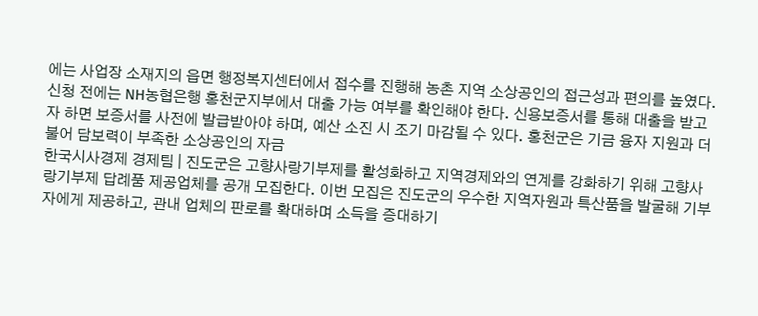에는 사업장 소재지의 읍면 행정복지센터에서 접수를 진행해 농촌 지역 소상공인의 접근성과 편의를 높였다. 신청 전에는 NH농협은행 홍천군지부에서 대출 가능 여부를 확인해야 한다. 신용보증서를 통해 대출을 받고자 하면 보증서를 사전에 발급받아야 하며, 예산 소진 시 조기 마감될 수 있다. 홍천군은 기금 융자 지원과 더불어 담보력이 부족한 소상공인의 자금
한국시사경제 경제팀 | 진도군은 고향사랑기부제를 활성화하고 지역경제와의 연계를 강화하기 위해 고향사랑기부제 답례품 제공업체를 공개 모집한다. 이번 모집은 진도군의 우수한 지역자원과 특산품을 발굴해 기부자에게 제공하고, 관내 업체의 판로를 확대하며 소득을 증대하기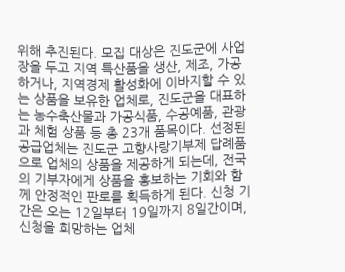위해 추진된다. 모집 대상은 진도군에 사업장을 두고 지역 특산품을 생산, 제조, 가공하거나, 지역경제 활성화에 이바지할 수 있는 상품을 보유한 업체로, 진도군을 대표하는 농수축산물과 가공식품, 수공예품, 관광과 체험 상품 등 총 23개 품목이다. 선정된 공급업체는 진도군 고향사랑기부제 답례품으로 업체의 상품을 제공하게 되는데, 전국의 기부자에게 상품을 홍보하는 기회와 함께 안정적인 판로를 획득하게 된다. 신청 기간은 오는 12일부터 19일까지 8일간이며, 신청을 희망하는 업체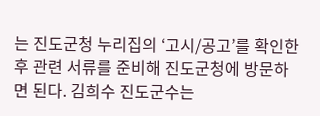는 진도군청 누리집의 ‘고시/공고’를 확인한 후 관련 서류를 준비해 진도군청에 방문하면 된다. 김희수 진도군수는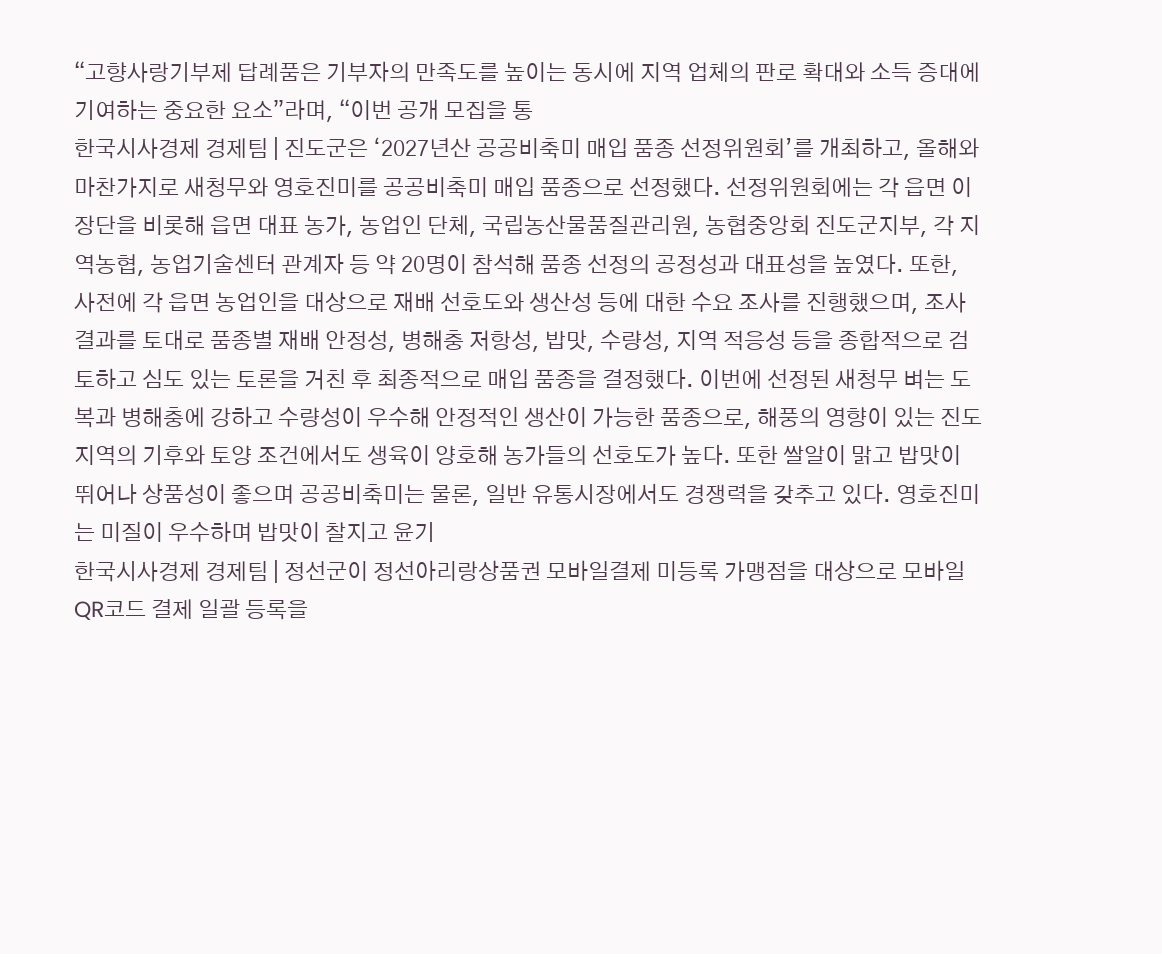“고향사랑기부제 답례품은 기부자의 만족도를 높이는 동시에 지역 업체의 판로 확대와 소득 증대에 기여하는 중요한 요소”라며, “이번 공개 모집을 통
한국시사경제 경제팀 | 진도군은 ‘2027년산 공공비축미 매입 품종 선정위원회’를 개최하고, 올해와 마찬가지로 새청무와 영호진미를 공공비축미 매입 품종으로 선정했다. 선정위원회에는 각 읍면 이장단을 비롯해 읍면 대표 농가, 농업인 단체, 국립농산물품질관리원, 농협중앙회 진도군지부, 각 지역농협, 농업기술센터 관계자 등 약 20명이 참석해 품종 선정의 공정성과 대표성을 높였다. 또한, 사전에 각 읍면 농업인을 대상으로 재배 선호도와 생산성 등에 대한 수요 조사를 진행했으며, 조사 결과를 토대로 품종별 재배 안정성, 병해충 저항성, 밥맛, 수량성, 지역 적응성 등을 종합적으로 검토하고 심도 있는 토론을 거친 후 최종적으로 매입 품종을 결정했다. 이번에 선정된 새청무 벼는 도복과 병해충에 강하고 수량성이 우수해 안정적인 생산이 가능한 품종으로, 해풍의 영향이 있는 진도 지역의 기후와 토양 조건에서도 생육이 양호해 농가들의 선호도가 높다. 또한 쌀알이 맑고 밥맛이 뛰어나 상품성이 좋으며 공공비축미는 물론, 일반 유통시장에서도 경쟁력을 갖추고 있다. 영호진미는 미질이 우수하며 밥맛이 찰지고 윤기
한국시사경제 경제팀 | 정선군이 정선아리랑상품권 모바일결제 미등록 가맹점을 대상으로 모바일 QR코드 결제 일괄 등록을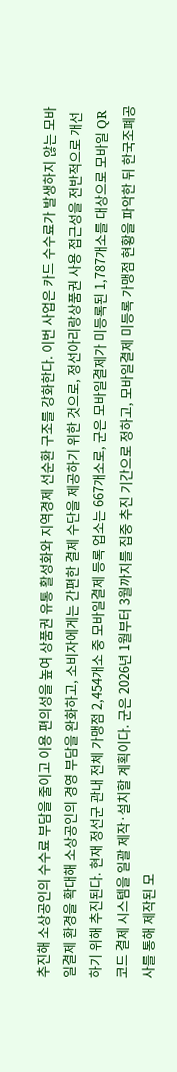추진해 소상공인의 수수료 부담을 줄이고 이용 편의성을 높여 상품권 유통 활성화와 지역경제 선순환 구조를 강화한다. 이번 사업은 카드 수수료가 발생하지 않는 모바일결제 환경을 확대해 소상공인의 경영 부담을 완화하고, 소비자에게는 간편한 결제 수단을 제공하기 위한 것으로, 정선아리랑상품권 사용 접근성을 전반적으로 개선하기 위해 추진된다. 현재 정선군 관내 전체 가맹점 2,454개소 중 모바일결제 등록 업소는 667개소로, 군은 모바일결제가 미등록된 1,787개소를 대상으로 모바일 QR코드 결제 시스템을 일괄 제작·설치할 계획이다. 군은 2026년 1월부터 3월까지를 집중 추진 기간으로 정하고, 모바일결제 미등록 가맹점 현황을 파악한 뒤 한국조폐공사를 통해 제작된 모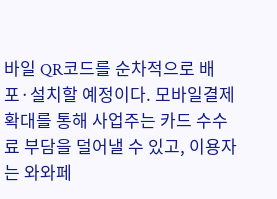바일 QR코드를 순차적으로 배포·설치할 예정이다. 모바일결제 확대를 통해 사업주는 카드 수수료 부담을 덜어낼 수 있고, 이용자는 와와페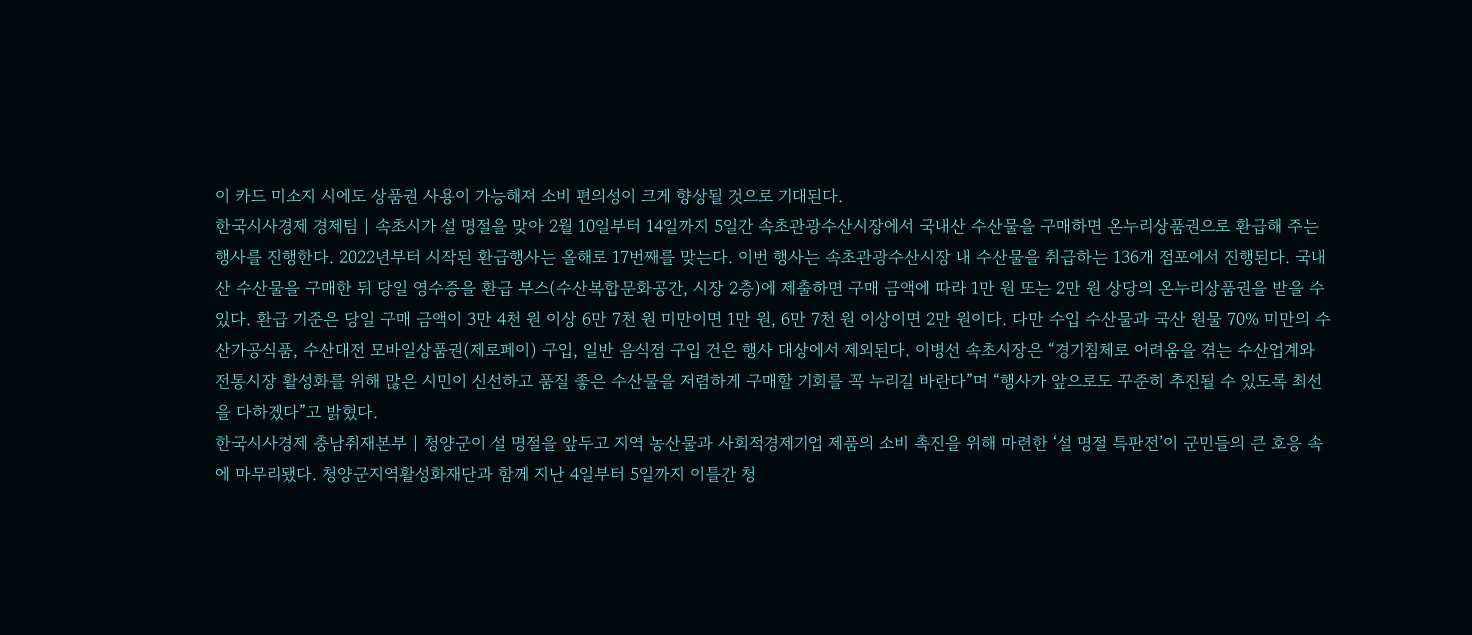이 카드 미소지 시에도 상품권 사용이 가능해져 소비 편의성이 크게 향상될 것으로 기대된다.
한국시사경제 경제팀 | 속초시가 설 명절을 맞아 2월 10일부터 14일까지 5일간 속초관광수산시장에서 국내산 수산물을 구매하면 온누리상품권으로 환급해 주는 행사를 진행한다. 2022년부터 시작된 환급행사는 올해로 17번째를 맞는다. 이번 행사는 속초관광수산시장 내 수산물을 취급하는 136개 점포에서 진행된다. 국내산 수산물을 구매한 뒤 당일 영수증을 환급 부스(수산복합문화공간, 시장 2층)에 제출하면 구매 금액에 따라 1만 원 또는 2만 원 상당의 온누리상품권을 받을 수 있다. 환급 기준은 당일 구매 금액이 3만 4천 원 이상 6만 7천 원 미만이면 1만 원, 6만 7천 원 이상이면 2만 원이다. 다만 수입 수산물과 국산 원물 70% 미만의 수산가공식품, 수산대전 모바일상품권(제로페이) 구입, 일반 음식점 구입 건은 행사 대상에서 제외된다. 이병선 속초시장은 “경기침체로 어려움을 겪는 수산업계와 전통시장 활성화를 위해 많은 시민이 신선하고 품질 좋은 수산물을 저렴하게 구매할 기회를 꼭 누리길 바란다”며 “행사가 앞으로도 꾸준히 추진될 수 있도록 최선을 다하겠다”고 밝혔다.
한국시사경제 충남취재본부 | 청양군이 설 명절을 앞두고 지역 농산물과 사회적경제기업 제품의 소비 촉진을 위해 마련한 ‘설 명절 특판전’이 군민들의 큰 호응 속에 마무리됐다. 청양군지역활성화재단과 함께 지난 4일부터 5일까지 이틀간 청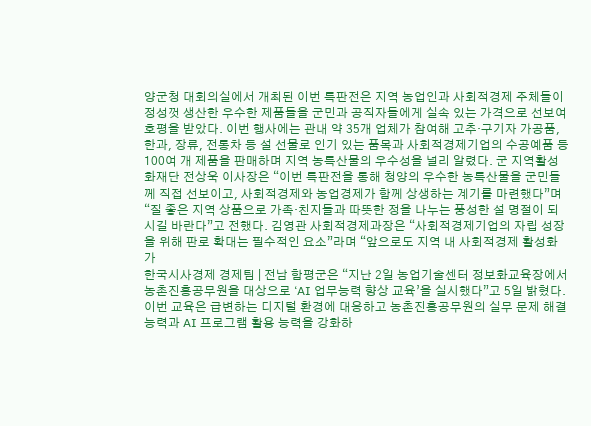양군청 대회의실에서 개최된 이번 특판전은 지역 농업인과 사회적경제 주체들이 정성껏 생산한 우수한 제품들을 군민과 공직자들에게 실속 있는 가격으로 선보여 호평을 받았다. 이번 행사에는 관내 약 35개 업체가 참여해 고추·구기자 가공품, 한과, 장류, 전통차 등 설 선물로 인기 있는 품목과 사회적경제기업의 수공예품 등 100여 개 제품을 판매하며 지역 농특산물의 우수성을 널리 알렸다. 군 지역활성화재단 전상욱 이사장은 “이번 특판전을 통해 청양의 우수한 농특산물을 군민들께 직접 선보이고, 사회적경제와 농업경제가 함께 상생하는 계기를 마련했다”며 “질 좋은 지역 상품으로 가족·친지들과 따뜻한 정을 나누는 풍성한 설 명절이 되시길 바란다”고 전했다. 김영관 사회적경제과장은 “사회적경제기업의 자립 성장을 위해 판로 확대는 필수적인 요소”라며 “앞으로도 지역 내 사회적경제 활성화가
한국시사경제 경제팀 | 전남 함평군은 “지난 2일 농업기술센터 정보화교육장에서 농촌진흥공무원을 대상으로 ‘AI 업무능력 향상 교육’을 실시했다”고 5일 밝혔다. 이번 교육은 급변하는 디지털 환경에 대응하고 농촌진흥공무원의 실무 문제 해결 능력과 AI 프로그램 활용 능력을 강화하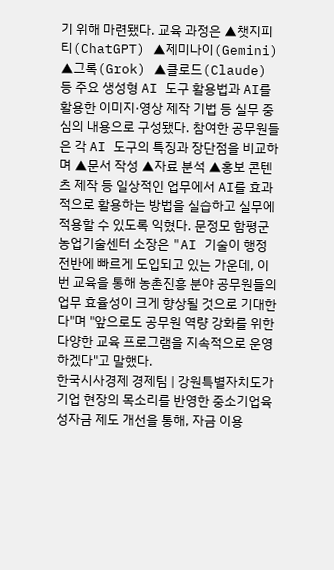기 위해 마련됐다. 교육 과정은 ▲챗지피티(ChatGPT) ▲제미나이(Gemini) ▲그록(Grok) ▲클로드(Claude) 등 주요 생성형 AI 도구 활용법과 AI를 활용한 이미지·영상 제작 기법 등 실무 중심의 내용으로 구성됐다. 참여한 공무원들은 각 AI 도구의 특징과 장단점을 비교하며 ▲문서 작성 ▲자료 분석 ▲홍보 콘텐츠 제작 등 일상적인 업무에서 AI를 효과적으로 활용하는 방법을 실습하고 실무에 적용할 수 있도록 익혔다. 문정모 함평군 농업기술센터 소장은 "AI 기술이 행정 전반에 빠르게 도입되고 있는 가운데, 이번 교육을 통해 농촌진흥 분야 공무원들의 업무 효율성이 크게 향상될 것으로 기대한다"며 "앞으로도 공무원 역량 강화를 위한 다양한 교육 프로그램을 지속적으로 운영하겠다"고 말했다.
한국시사경제 경제팀 | 강원특별자치도가 기업 현장의 목소리를 반영한 중소기업육성자금 제도 개선을 통해, 자금 이용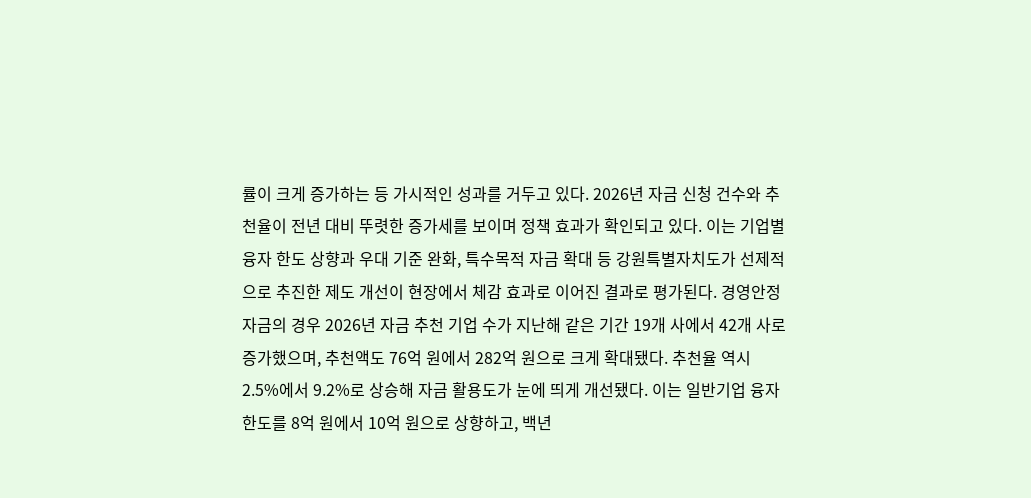률이 크게 증가하는 등 가시적인 성과를 거두고 있다. 2026년 자금 신청 건수와 추천율이 전년 대비 뚜렷한 증가세를 보이며 정책 효과가 확인되고 있다. 이는 기업별 융자 한도 상향과 우대 기준 완화, 특수목적 자금 확대 등 강원특별자치도가 선제적으로 추진한 제도 개선이 현장에서 체감 효과로 이어진 결과로 평가된다. 경영안정자금의 경우 2026년 자금 추천 기업 수가 지난해 같은 기간 19개 사에서 42개 사로 증가했으며, 추천액도 76억 원에서 282억 원으로 크게 확대됐다. 추천율 역시 2.5%에서 9.2%로 상승해 자금 활용도가 눈에 띄게 개선됐다. 이는 일반기업 융자 한도를 8억 원에서 10억 원으로 상향하고, 백년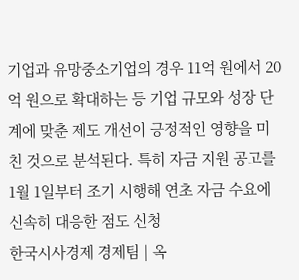기업과 유망중소기업의 경우 11억 원에서 20억 원으로 확대하는 등 기업 규모와 성장 단계에 맞춘 제도 개선이 긍정적인 영향을 미친 것으로 분석된다. 특히 자금 지원 공고를 1월 1일부터 조기 시행해 연초 자금 수요에 신속히 대응한 점도 신청
한국시사경제 경제팀 | 옥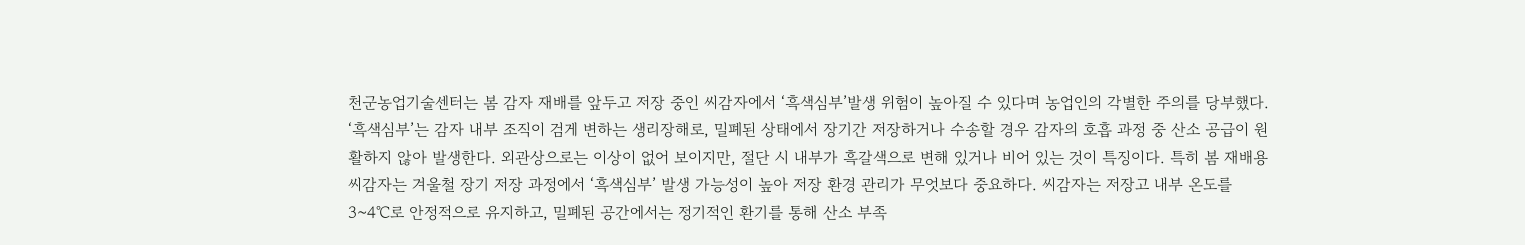천군농업기술센터는 봄 감자 재배를 앞두고 저장 중인 씨감자에서 ‘흑색심부’발생 위험이 높아질 수 있다며 농업인의 각별한 주의를 당부했다. ‘흑색심부’는 감자 내부 조직이 검게 변하는 생리장해로, 밀폐된 상태에서 장기간 저장하거나 수송할 경우 감자의 호흡 과정 중 산소 공급이 원활하지 않아 발생한다. 외관상으로는 이상이 없어 보이지만, 절단 시 내부가 흑갈색으로 변해 있거나 비어 있는 것이 특징이다. 특히 봄 재배용 씨감자는 겨울철 장기 저장 과정에서 ‘흑색심부’ 발생 가능성이 높아 저장 환경 관리가 무엇보다 중요하다. 씨감자는 저장고 내부 온도를 3~4℃로 안정적으로 유지하고, 밀폐된 공간에서는 정기적인 환기를 통해 산소 부족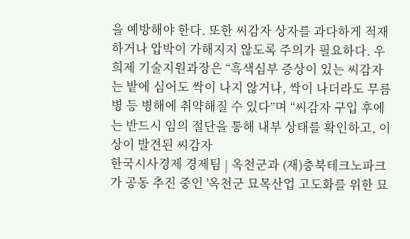을 예방해야 한다. 또한 씨감자 상자를 과다하게 적재하거나 압박이 가해지지 않도록 주의가 필요하다. 우희제 기술지원과장은 “흑색심부 증상이 있는 씨감자는 밭에 심어도 싹이 나지 않거나, 싹이 나더라도 무름병 등 병해에 취약해질 수 있다”며 “씨감자 구입 후에는 반드시 임의 절단을 통해 내부 상태를 확인하고, 이상이 발견된 씨감자
한국시사경제 경제팀 | 옥천군과 (재)충북테크노파크가 공동 추진 중인 '옥천군 묘목산업 고도화를 위한 묘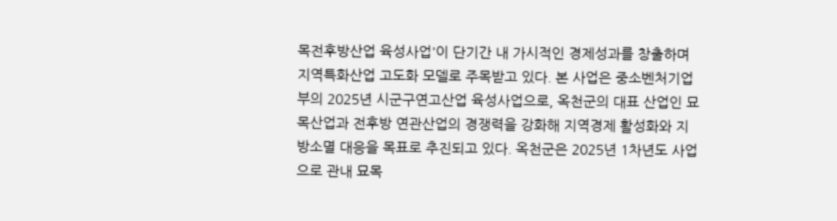목전후방산업 육성사업'이 단기간 내 가시적인 경제성과를 창출하며 지역특화산업 고도화 모델로 주목받고 있다. 본 사업은 중소벤처기업부의 2025년 시군구연고산업 육성사업으로, 옥천군의 대표 산업인 묘목산업과 전후방 연관산업의 경쟁력을 강화해 지역경제 활성화와 지방소멸 대응을 목표로 추진되고 있다. 옥천군은 2025년 1차년도 사업으로 관내 묘목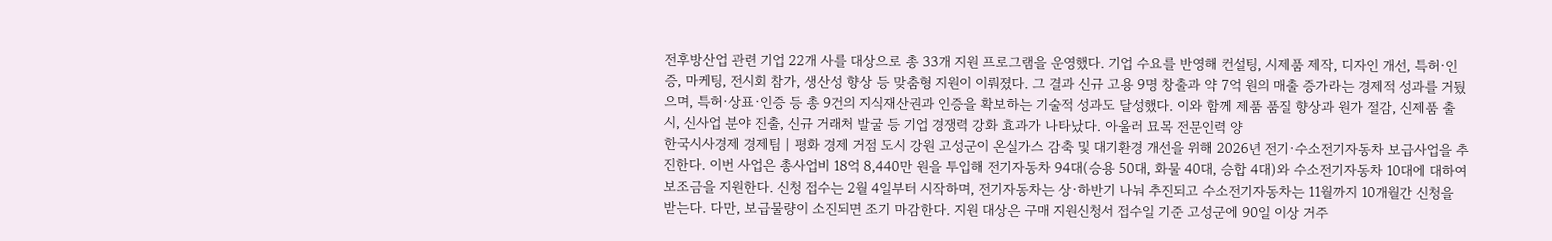전후방산업 관련 기업 22개 사를 대상으로 총 33개 지원 프로그램을 운영했다. 기업 수요를 반영해 컨설팅, 시제품 제작, 디자인 개선, 특허·인증, 마케팅, 전시회 참가, 생산성 향상 등 맞춤형 지원이 이뤄졌다. 그 결과 신규 고용 9명 창출과 약 7억 원의 매출 증가라는 경제적 성과를 거뒀으며, 특허·상표·인증 등 총 9건의 지식재산권과 인증을 확보하는 기술적 성과도 달성했다. 이와 함께 제품 품질 향상과 원가 절감, 신제품 출시, 신사업 분야 진출, 신규 거래처 발굴 등 기업 경쟁력 강화 효과가 나타났다. 아울러 묘목 전문인력 양
한국시사경제 경제팀 | 평화 경제 거점 도시 강원 고성군이 온실가스 감축 및 대기환경 개선을 위해 2026년 전기·수소전기자동차 보급사업을 추진한다. 이번 사업은 총사업비 18억 8,440만 원을 투입해 전기자동차 94대(승용 50대, 화물 40대, 승합 4대)와 수소전기자동차 10대에 대하여 보조금을 지원한다. 신청 접수는 2월 4일부터 시작하며, 전기자동차는 상·하반기 나눠 추진되고 수소전기자동차는 11월까지 10개월간 신청을 받는다. 다만, 보급물량이 소진되면 조기 마감한다. 지원 대상은 구매 지원신청서 접수일 기준 고성군에 90일 이상 거주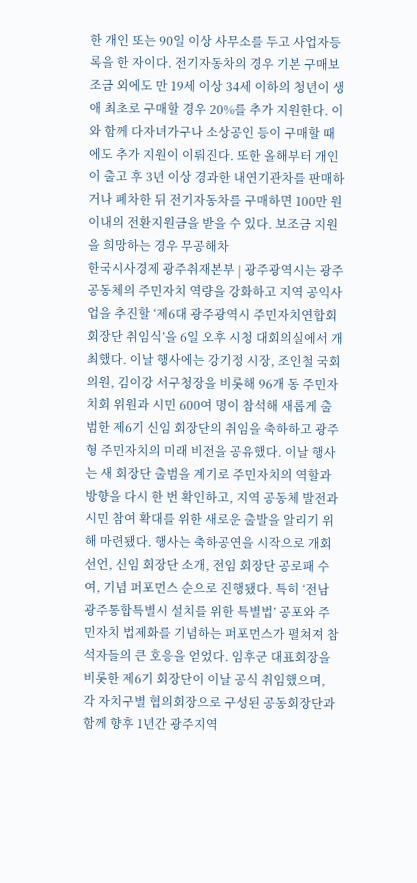한 개인 또는 90일 이상 사무소를 두고 사업자등록을 한 자이다. 전기자동차의 경우 기본 구매보조금 외에도 만 19세 이상 34세 이하의 청년이 생애 최초로 구매할 경우 20%를 추가 지원한다. 이와 함께 다자녀가구나 소상공인 등이 구매할 때에도 추가 지원이 이뤄진다. 또한 올해부터 개인이 출고 후 3년 이상 경과한 내연기관차를 판매하거나 폐차한 뒤 전기자동차를 구매하면 100만 원 이내의 전환지원금을 받을 수 있다. 보조금 지원을 희망하는 경우 무공해차
한국시사경제 광주취재본부 | 광주광역시는 광주공동체의 주민자치 역량을 강화하고 지역 공익사업을 추진할 ‘제6대 광주광역시 주민자치연합회 회장단 취임식’을 6일 오후 시청 대회의실에서 개최했다. 이날 행사에는 강기정 시장, 조인철 국회의원, 김이강 서구청장을 비롯해 96개 동 주민자치회 위원과 시민 600여 명이 참석해 새롭게 출범한 제6기 신임 회장단의 취임을 축하하고 광주형 주민자치의 미래 비전을 공유했다. 이날 행사는 새 회장단 출범을 계기로 주민자치의 역할과 방향을 다시 한 번 확인하고, 지역 공동체 발전과 시민 참여 확대를 위한 새로운 출발을 알리기 위해 마련됐다. 행사는 축하공연을 시작으로 개회 선언, 신임 회장단 소개, 전임 회장단 공로패 수여, 기념 퍼포먼스 순으로 진행됐다. 특히 ‘전남광주통합특별시 설치를 위한 특별법’ 공포와 주민자치 법제화를 기념하는 퍼포먼스가 펼쳐져 참석자들의 큰 호응을 얻었다. 임후군 대표회장을 비롯한 제6기 회장단이 이날 공식 취임했으며, 각 자치구별 협의회장으로 구성된 공동회장단과 함께 향후 1년간 광주지역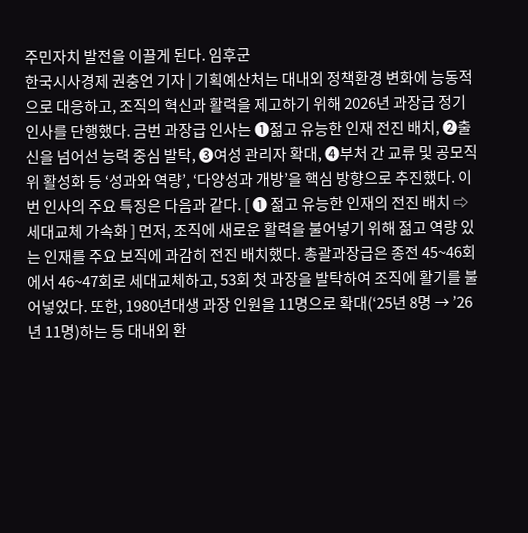주민자치 발전을 이끌게 된다. 임후군
한국시사경제 권충언 기자 | 기획예산처는 대내외 정책환경 변화에 능동적으로 대응하고, 조직의 혁신과 활력을 제고하기 위해 2026년 과장급 정기인사를 단행했다. 금번 과장급 인사는 ➊젊고 유능한 인재 전진 배치, ➋출신을 넘어선 능력 중심 발탁, ➌여성 관리자 확대, ➍부처 간 교류 및 공모직위 활성화 등 ‘성과와 역량’, ‘다양성과 개방’을 핵심 방향으로 추진했다. 이번 인사의 주요 특징은 다음과 같다. [ ➊ 젊고 유능한 인재의 전진 배치 ⇨ 세대교체 가속화 ] 먼저, 조직에 새로운 활력을 불어넣기 위해 젊고 역량 있는 인재를 주요 보직에 과감히 전진 배치했다. 총괄과장급은 종전 45~46회에서 46~47회로 세대교체하고, 53회 첫 과장을 발탁하여 조직에 활기를 불어넣었다. 또한, 1980년대생 과장 인원을 11명으로 확대(‘25년 8명 → ’26년 11명)하는 등 대내외 환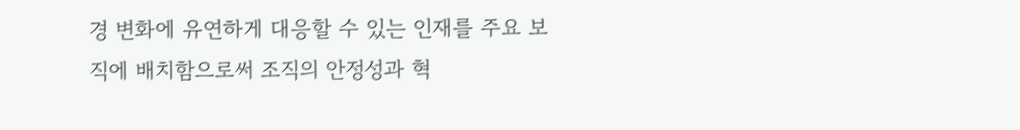경 변화에 유연하게 대응할 수 있는 인재를 주요 보직에 배치함으로써 조직의 안정성과 혁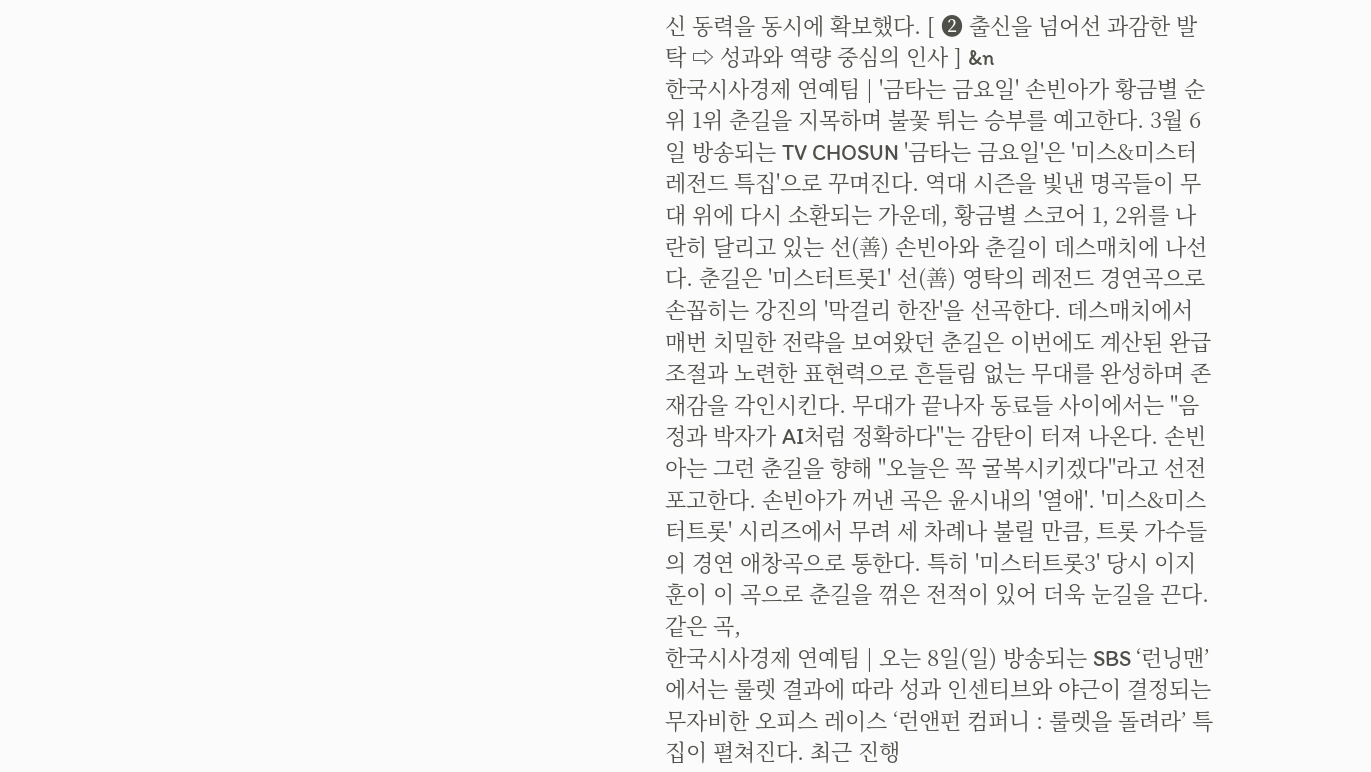신 동력을 동시에 확보했다. [ ➋ 출신을 넘어선 과감한 발탁 ⇨ 성과와 역량 중심의 인사 ] &n
한국시사경제 연예팀 | '금타는 금요일' 손빈아가 황금별 순위 1위 춘길을 지목하며 불꽃 튀는 승부를 예고한다. 3월 6일 방송되는 TV CHOSUN '금타는 금요일'은 '미스&미스터 레전드 특집'으로 꾸며진다. 역대 시즌을 빛낸 명곡들이 무대 위에 다시 소환되는 가운데, 황금별 스코어 1, 2위를 나란히 달리고 있는 선(善) 손빈아와 춘길이 데스매치에 나선다. 춘길은 '미스터트롯1' 선(善) 영탁의 레전드 경연곡으로 손꼽히는 강진의 '막걸리 한잔'을 선곡한다. 데스매치에서 매번 치밀한 전략을 보여왔던 춘길은 이번에도 계산된 완급 조절과 노련한 표현력으로 흔들림 없는 무대를 완성하며 존재감을 각인시킨다. 무대가 끝나자 동료들 사이에서는 "음정과 박자가 AI처럼 정확하다"는 감탄이 터져 나온다. 손빈아는 그런 춘길을 향해 "오늘은 꼭 굴복시키겠다"라고 선전포고한다. 손빈아가 꺼낸 곡은 윤시내의 '열애'. '미스&미스터트롯' 시리즈에서 무려 세 차례나 불릴 만큼, 트롯 가수들의 경연 애창곡으로 통한다. 특히 '미스터트롯3' 당시 이지훈이 이 곡으로 춘길을 꺾은 전적이 있어 더욱 눈길을 끈다. 같은 곡,
한국시사경제 연예팀 | 오는 8일(일) 방송되는 SBS ‘런닝맨’에서는 룰렛 결과에 따라 성과 인센티브와 야근이 결정되는 무자비한 오피스 레이스 ‘런앤펀 컴퍼니 : 룰렛을 돌려라’ 특집이 펼쳐진다. 최근 진행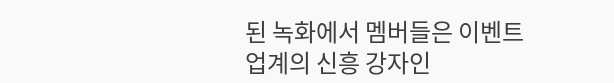된 녹화에서 멤버들은 이벤트 업계의 신흥 강자인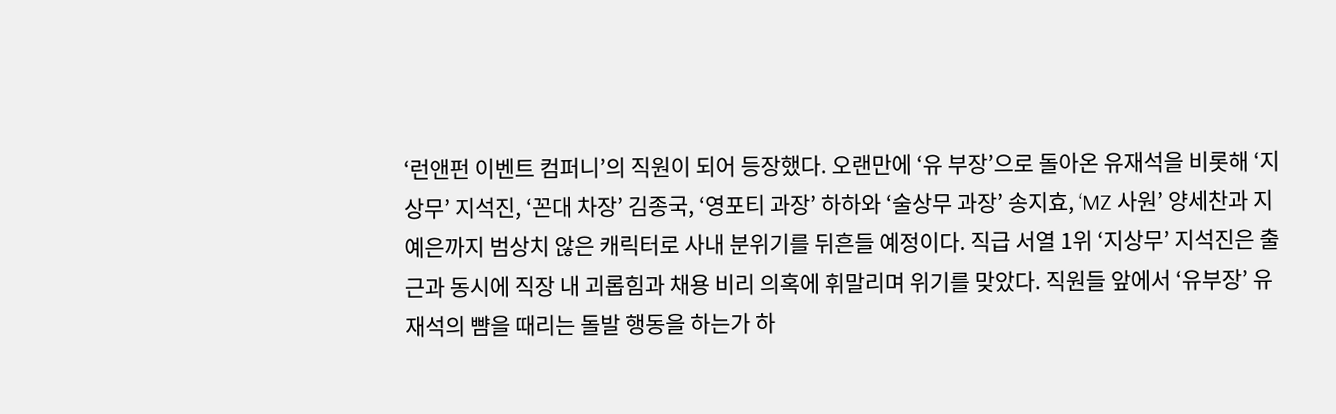‘런앤펀 이벤트 컴퍼니’의 직원이 되어 등장했다. 오랜만에 ‘유 부장’으로 돌아온 유재석을 비롯해 ‘지 상무’ 지석진, ‘꼰대 차장’ 김종국, ‘영포티 과장’ 하하와 ‘술상무 과장’ 송지효, ‘MZ 사원’ 양세찬과 지예은까지 범상치 않은 캐릭터로 사내 분위기를 뒤흔들 예정이다. 직급 서열 1위 ‘지상무’ 지석진은 출근과 동시에 직장 내 괴롭힘과 채용 비리 의혹에 휘말리며 위기를 맞았다. 직원들 앞에서 ‘유부장’ 유재석의 뺨을 때리는 돌발 행동을 하는가 하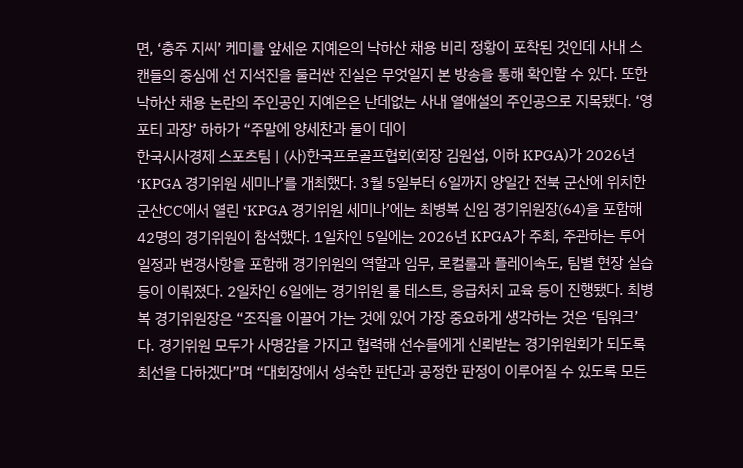면, ‘충주 지씨’ 케미를 앞세운 지예은의 낙하산 채용 비리 정황이 포착된 것인데 사내 스캔들의 중심에 선 지석진을 둘러싼 진실은 무엇일지 본 방송을 통해 확인할 수 있다. 또한 낙하산 채용 논란의 주인공인 지예은은 난데없는 사내 열애설의 주인공으로 지목됐다. ‘영포티 과장’ 하하가 “주말에 양세찬과 둘이 데이
한국시사경제 스포츠팀 | (사)한국프로골프협회(회장 김원섭, 이하 KPGA)가 2026년 ‘KPGA 경기위원 세미나’를 개최했다. 3월 5일부터 6일까지 양일간 전북 군산에 위치한 군산CC에서 열린 ‘KPGA 경기위원 세미나’에는 최병복 신임 경기위원장(64)을 포함해 42명의 경기위원이 참석했다. 1일차인 5일에는 2026년 KPGA가 주최, 주관하는 투어 일정과 변경사항을 포함해 경기위원의 역할과 임무, 로컬룰과 플레이속도, 팀별 현장 실습 등이 이뤄졌다. 2일차인 6일에는 경기위원 룰 테스트, 응급처치 교육 등이 진행됐다. 최병복 경기위원장은 “조직을 이끌어 가는 것에 있어 가장 중요하게 생각하는 것은 ‘팀워크’다. 경기위원 모두가 사명감을 가지고 협력해 선수들에게 신뢰받는 경기위원회가 되도록 최선을 다하겠다”며 “대회장에서 성숙한 판단과 공정한 판정이 이루어질 수 있도록 모든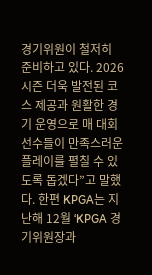경기위원이 철저히 준비하고 있다. 2026시즌 더욱 발전된 코스 제공과 원활한 경기 운영으로 매 대회 선수들이 만족스러운 플레이를 펼칠 수 있도록 돕겠다”고 말했다. 한편 KPGA는 지난해 12월 ‘KPGA 경기위원장과